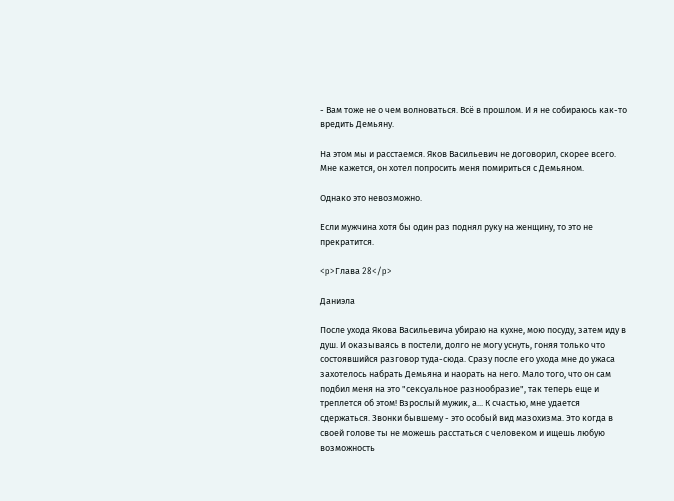- Вам тоже не о чем волноваться. Всё в прошлом. И я не собираюсь как-то вредить Демьяну.

На этом мы и расстаемся. Яков Васильевич не договорил, скорее всего. Мне кажется, он хотел попросить меня помириться с Демьяном.

Однако это невозможно.

Если мужчина хотя бы один раз поднял руку на женщину, то это не прекратится.

<p>Глава 28</p>

Даниэла

После ухода Якова Васильевича убираю на кухне, мою посуду, затем иду в душ. И оказываясь в постели, долго не могу уснуть, гоняя только что состоявшийся разговор туда-сюда. Сразу после его ухода мне до ужаса захотелось набрать Демьяна и наорать на него. Мало того, что он сам подбил меня на это "сексуальное разнообразие", так теперь еще и треплется об этом! Взрослый мужик, а... К счастью, мне удается сдержаться. Звонки бывшему - это особый вид мазохизма. Это когда в своей голове ты не можешь расстаться с человеком и ищешь любую возможность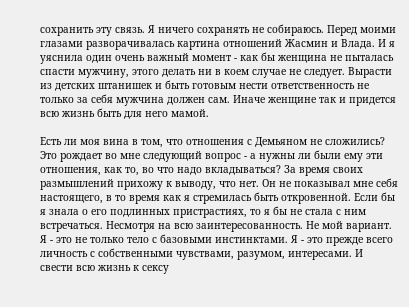сохранить эту связь. Я ничего сохранять не собираюсь. Перед моими глазами разворачивалась картина отношений Жасмин и Влада. И я уяснила один очень важный момент - как бы женщина не пыталась спасти мужчину, этого делать ни в коем случае не следует. Вырасти из детских штанишек и быть готовым нести ответственность не только за себя мужчина должен сам. Иначе женщине так и придется всю жизнь быть для него мамой.

Есть ли моя вина в том, что отношения с Демьяном не сложились? Это рождает во мне следующий вопрос - а нужны ли были ему эти отношения, как то, во что надо вкладываться? За время своих размышлений прихожу к выводу, что нет. Он не показывал мне себя настоящего, в то время как я стремилась быть откровенной. Если бы я знала о его подлинных пристрастиях, то я бы не стала с ним встречаться. Несмотря на всю заинтересованность. Не мой вариант. Я - это не только тело с базовыми инстинктами. Я - это прежде всего личность с собственными чувствами, разумом, интересами. И свести всю жизнь к сексу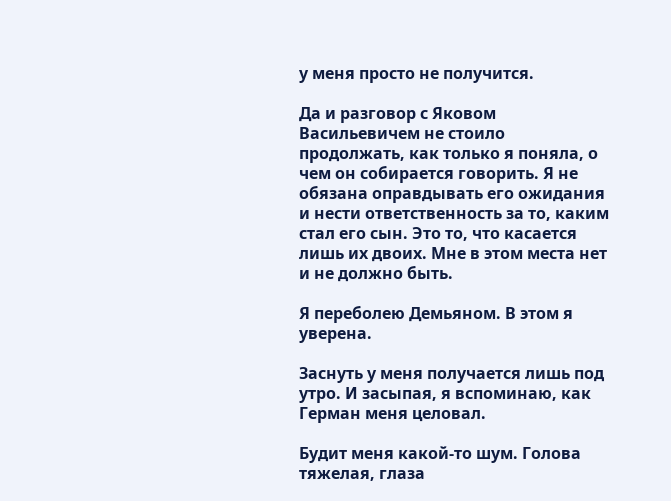у меня просто не получится.

Да и разговор с Яковом Васильевичем не стоило продолжать, как только я поняла, о чем он собирается говорить. Я не обязана оправдывать его ожидания и нести ответственность за то, каким стал его сын. Это то, что касается лишь их двоих. Мне в этом места нет и не должно быть.

Я переболею Демьяном. В этом я уверена.

Заснуть у меня получается лишь под утро. И засыпая, я вспоминаю, как Герман меня целовал.

Будит меня какой-то шум. Голова тяжелая, глаза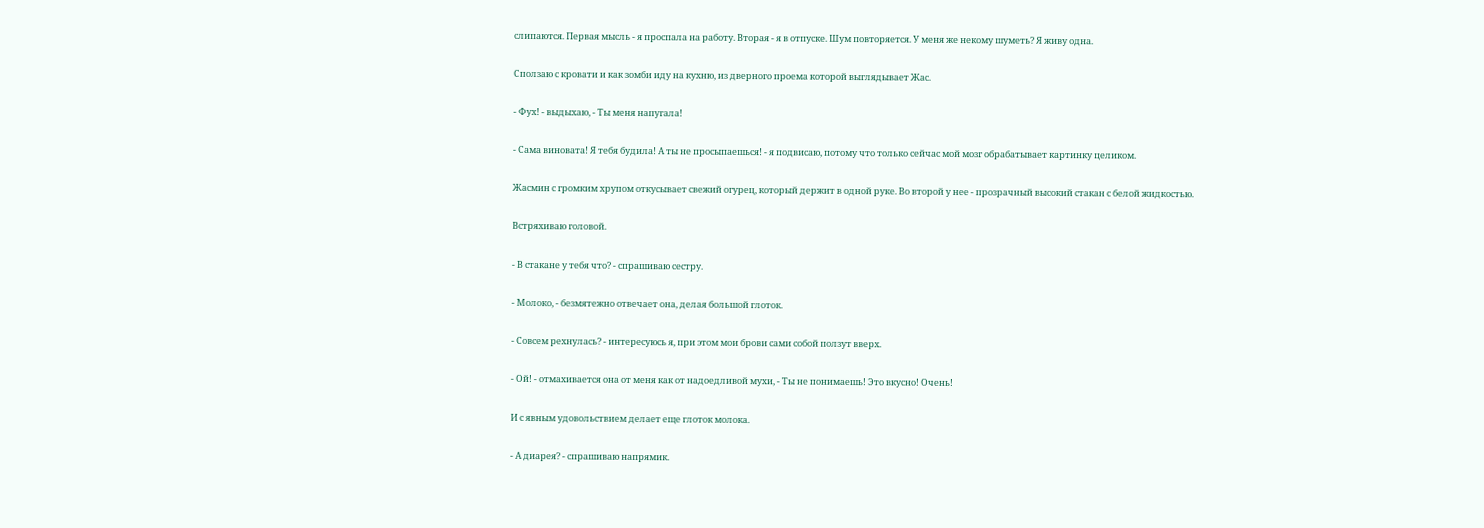слипаются. Первая мысль - я проспала на работу. Вторая - я в отпуске. Шум повторяется. У меня же некому шуметь? Я живу одна.

Сползаю с кровати и как зомби иду на кухню, из дверного проема которой выглядывает Жас.

- Фух! - выдыхаю, - Ты меня напугала!

- Сама виновата! Я тебя будила! А ты не просыпаешься! - я подвисаю, потому что только сейчас мой мозг обрабатывает картинку целиком.

Жасмин с громким хрупом откусывает свежий огурец, который держит в одной руке. Во второй у нее - прозрачный высокий стакан с белой жидкостью.

Встряхиваю головой.

- В стакане у тебя что? - спрашиваю сестру.

- Молоко, - безмятежно отвечает она, делая большой глоток.

- Совсем рехнулась? - интересуюсь я, при этом мои брови сами собой ползут вверх.

- Ой! - отмахивается она от меня как от надоедливой мухи, - Ты не понимаешь! Это вкусно! Очень!

И с явным удовольствием делает еще глоток молока.

- А диарея? - спрашиваю напрямик.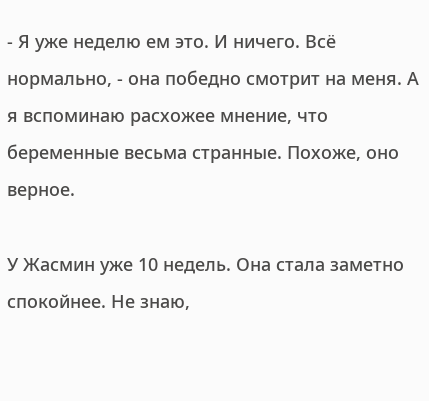- Я уже неделю ем это. И ничего. Всё нормально, - она победно смотрит на меня. А я вспоминаю расхожее мнение, что беременные весьма странные. Похоже, оно верное.

У Жасмин уже 10 недель. Она стала заметно спокойнее. Не знаю,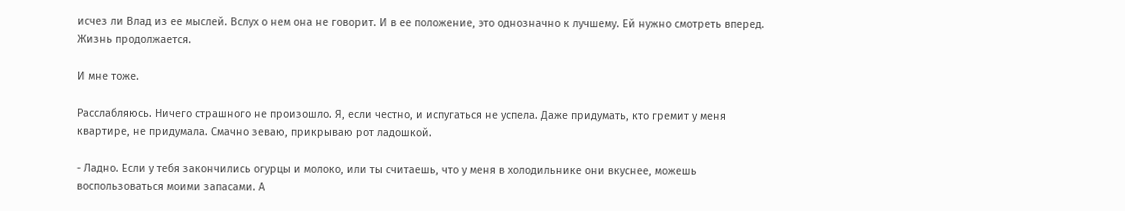исчез ли Влад из ее мыслей. Вслух о нем она не говорит. И в ее положение, это однозначно к лучшему. Ей нужно смотреть вперед. Жизнь продолжается.

И мне тоже.

Расслабляюсь. Ничего страшного не произошло. Я, если честно, и испугаться не успела. Даже придумать, кто гремит у меня квартире, не придумала. Смачно зеваю, прикрываю рот ладошкой.

- Ладно. Если у тебя закончились огурцы и молоко, или ты считаешь, что у меня в холодильнике они вкуснее, можешь воспользоваться моими запасами. А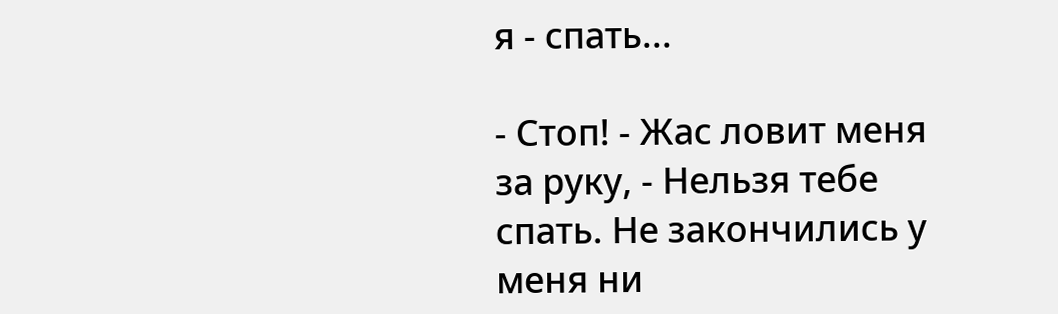я - спать...

- Стоп! - Жас ловит меня за руку, - Нельзя тебе спать. Не закончились у меня ни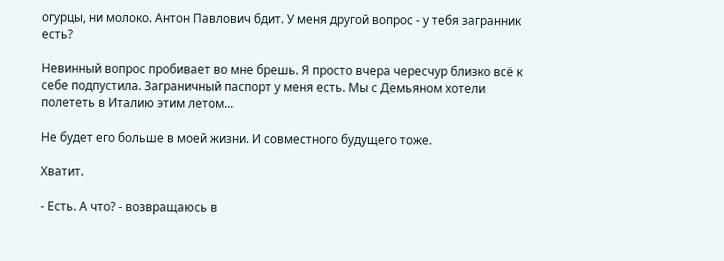огурцы, ни молоко. Антон Павлович бдит. У меня другой вопрос - у тебя загранник есть?

Невинный вопрос пробивает во мне брешь. Я просто вчера чересчур близко всё к себе подпустила. Заграничный паспорт у меня есть. Мы с Демьяном хотели полететь в Италию этим летом...

Не будет его больше в моей жизни. И совместного будущего тоже.

Хватит.

- Есть. А что? - возвращаюсь в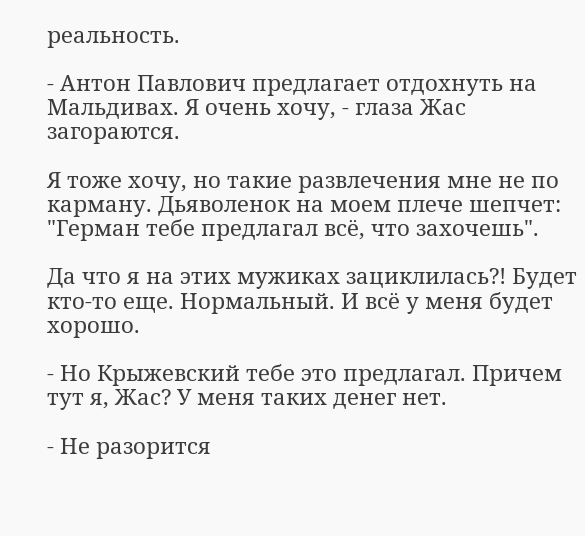реальность.

- Антон Павлович предлагает отдохнуть на Мальдивах. Я очень хочу, - глаза Жас загораются.

Я тоже хочу, но такие развлечения мне не по карману. Дьяволенок на моем плече шепчет: "Герман тебе предлагал всё, что захочешь".

Да что я на этих мужиках зациклилась?! Будет кто-то еще. Нормальный. И всё у меня будет хорошо.

- Но Крыжевский тебе это предлагал. Причем тут я, Жас? У меня таких денег нет.

- Не разорится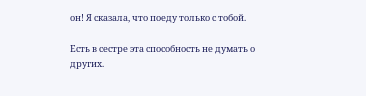он! Я сказала, что поеду только с тобой.

Есть в сестре эта способность не думать о других.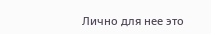Лично для нее это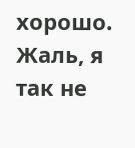хорошо. Жаль, я так не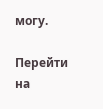могу.

Перейти на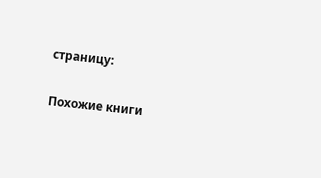страницу:

Похожие книги